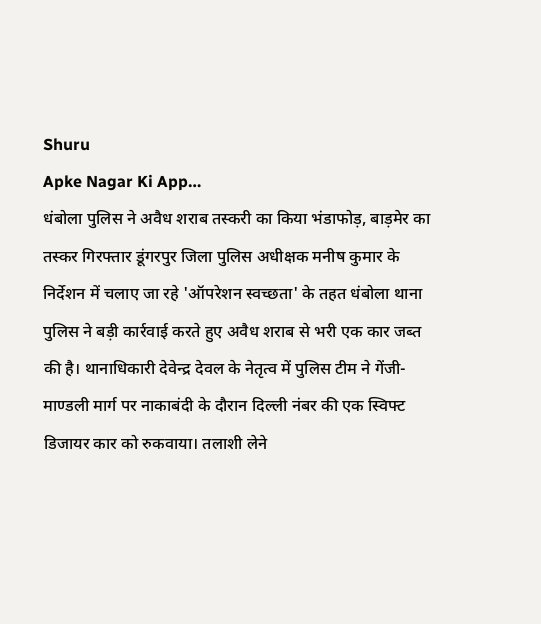Shuru
Apke Nagar Ki App…
धंबोला पुलिस ने अवैध शराब तस्करी का किया भंडाफोड़, बाड़मेर का तस्कर गिरफ्तार डूंगरपुर जिला पुलिस अधीक्षक मनीष कुमार के निर्देशन में चलाए जा रहे 'ऑपरेशन स्वच्छता' के तहत धंबोला थाना पुलिस ने बड़ी कार्रवाई करते हुए अवैध शराब से भरी एक कार जब्त की है। थानाधिकारी देवेन्द्र देवल के नेतृत्व में पुलिस टीम ने गेंजी-माण्डली मार्ग पर नाकाबंदी के दौरान दिल्ली नंबर की एक स्विफ्ट डिजायर कार को रुकवाया। तलाशी लेने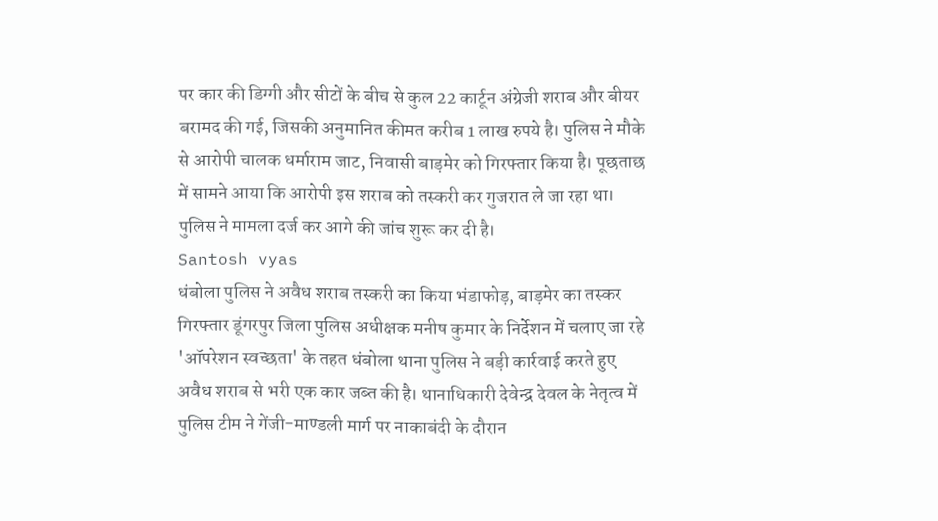पर कार की डिग्गी और सीटों के बीच से कुल 22 कार्टून अंग्रेजी शराब और बीयर बरामद की गई, जिसकी अनुमानित कीमत करीब 1 लाख रुपये है। पुलिस ने मौके से आरोपी चालक धर्माराम जाट, निवासी बाड़मेर को गिरफ्तार किया है। पूछताछ में सामने आया कि आरोपी इस शराब को तस्करी कर गुजरात ले जा रहा था। पुलिस ने मामला दर्ज कर आगे की जांच शुरू कर दी है।
Santosh vyas
धंबोला पुलिस ने अवैध शराब तस्करी का किया भंडाफोड़, बाड़मेर का तस्कर गिरफ्तार डूंगरपुर जिला पुलिस अधीक्षक मनीष कुमार के निर्देशन में चलाए जा रहे 'ऑपरेशन स्वच्छता' के तहत धंबोला थाना पुलिस ने बड़ी कार्रवाई करते हुए अवैध शराब से भरी एक कार जब्त की है। थानाधिकारी देवेन्द्र देवल के नेतृत्व में पुलिस टीम ने गेंजी-माण्डली मार्ग पर नाकाबंदी के दौरान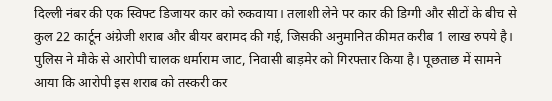दिल्ली नंबर की एक स्विफ्ट डिजायर कार को रुकवाया। तलाशी लेने पर कार की डिग्गी और सीटों के बीच से कुल 22 कार्टून अंग्रेजी शराब और बीयर बरामद की गई, जिसकी अनुमानित कीमत करीब 1 लाख रुपये है। पुलिस ने मौके से आरोपी चालक धर्माराम जाट, निवासी बाड़मेर को गिरफ्तार किया है। पूछताछ में सामने आया कि आरोपी इस शराब को तस्करी कर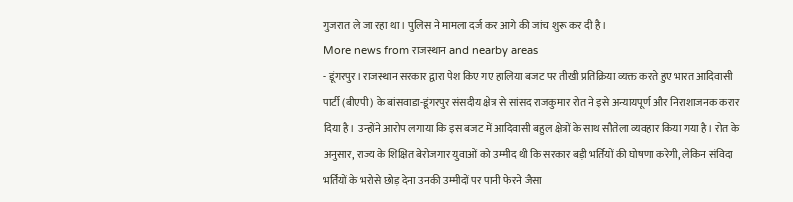गुजरात ले जा रहा था। पुलिस ने मामला दर्ज कर आगे की जांच शुरू कर दी है।
More news from राजस्थान and nearby areas
- डूंगरपुर। राजस्थान सरकार द्वारा पेश किए गए हालिया बजट पर तीखी प्रतिक्रिया व्यक्त करते हुए भारत आदिवासी पार्टी (बीएपी) के बांसवाडा-डूंगरपुर संसदीय क्षेत्र से सांसद राजकुमार रोत ने इसे अन्यायपूर्ण और निराशाजनक करार दिया है। उन्होंने आरोप लगाया कि इस बजट में आदिवासी बहुल क्षेत्रों के साथ सौतेला व्यवहार किया गया है। रोत के अनुसार, राज्य के शिक्षित बेरोजगार युवाओं को उम्मीद थी कि सरकार बड़ी भर्तियों की घोषणा करेगी, लेकिन संविदा भर्तियों के भरोसे छोड़ देना उनकी उम्मीदों पर पानी फेरने जैसा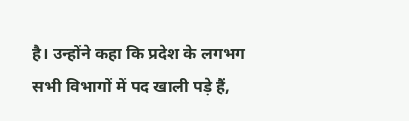है। उन्होंने कहा कि प्रदेश के लगभग सभी विभागों में पद खाली पड़े हैं,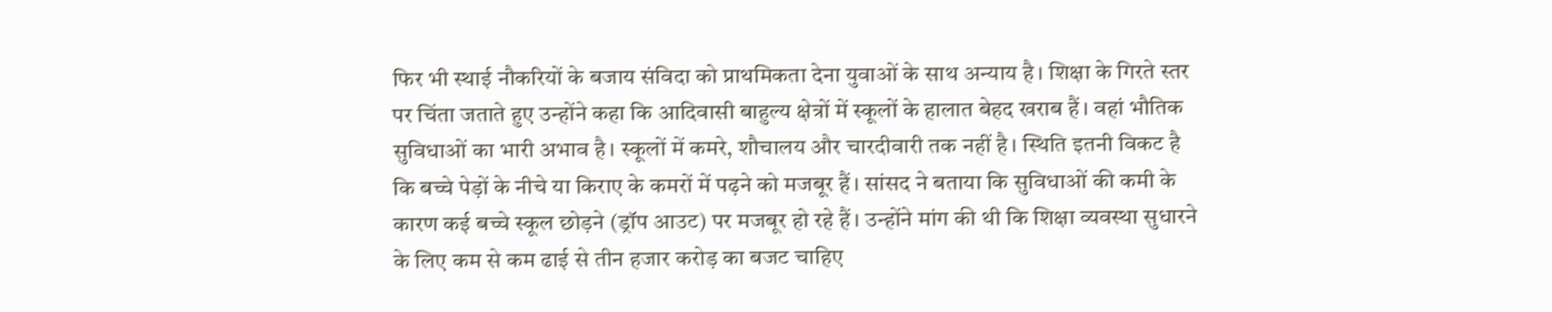फिर भी स्थाई नौकरियों के बजाय संविदा को प्राथमिकता देना युवाओं के साथ अन्याय है। शिक्षा के गिरते स्तर पर चिंता जताते हुए उन्होंने कहा कि आदिवासी बाहुल्य क्षेत्रों में स्कूलों के हालात बेहद खराब हैं। वहां भौतिक सुविधाओं का भारी अभाव है। स्कूलों में कमरे, शौचालय और चारदीवारी तक नहीं है। स्थिति इतनी विकट है कि बच्चे पेड़ों के नीचे या किराए के कमरों में पढ़ने को मजबूर हैं। सांसद ने बताया कि सुविधाओं की कमी के कारण कई बच्चे स्कूल छोड़ने (ड्रॉप आउट) पर मजबूर हो रहे हैं। उन्होंने मांग की थी कि शिक्षा व्यवस्था सुधारने के लिए कम से कम ढाई से तीन हजार करोड़ का बजट चाहिए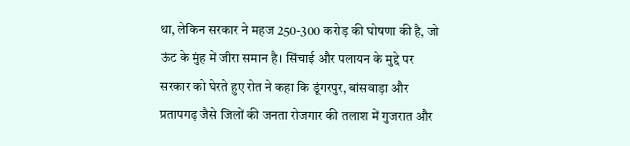था, लेकिन सरकार ने महज 250-300 करोड़ की घोषणा की है, जो ऊंट के मुंह में जीरा समान है। सिंचाई और पलायन के मुद्दे पर सरकार को घेरते हुए रोत ने कहा कि डूंगरपुर, बांसवाड़ा और प्रतापगढ़ जैसे जिलों की जनता रोजगार की तलाश में गुजरात और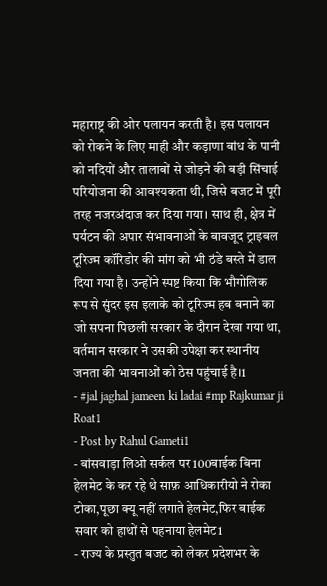महाराष्ट्र की ओर पलायन करती है। इस पलायन को रोकने के लिए माही और कड़ाणा बांध के पानी को नदियों और तालाबों से जोड़ने की बड़ी सिंचाई परियोजना की आवश्यकता थी, जिसे बजट में पूरी तरह नजरअंदाज कर दिया गया। साथ ही, क्षेत्र में पर्यटन की अपार संभावनाओं के बावजूद ट्राइबल टूरिज्म कॉरिडोर की मांग को भी ठंडे बस्ते में डाल दिया गया है। उन्होंने स्पष्ट किया कि भौगोलिक रूप से सुंदर इस इलाके को टूरिज्म हब बनाने का जो सपना पिछली सरकार के दौरान देखा गया था, वर्तमान सरकार ने उसकी उपेक्षा कर स्थानीय जनता की भावनाओं को ठेस पहुंचाई है।1
- #jal jaghal jameen ki ladai #mp Rajkumar ji Roat1
- Post by Rahul Gameti1
- बांसवाड़ा लिओ सर्कल पर 100बाईक बिना हेलमेट के कर रहे थे साफ़ आधिकारीयो ने रोका टोका,पूछा क्यू नहीं लगाते हेलमेट,फिर बाईक सवार को हाथों से पहनाया हेलमेट1
- राज्य के प्रस्तुत बजट को लेकर प्रदेशभर के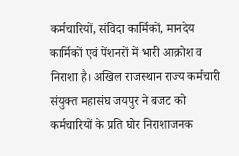कर्मचारियों, संविदा कार्मिकों, मानदेय कार्मिकों एवं पेंशनरों में भारी आक्रोश व निराशा है। अखिल राजस्थान राज्य कर्मचारी संयुक्त महासंघ जयपुर ने बजट को कर्मचारियों के प्रति घोर निराशाजनक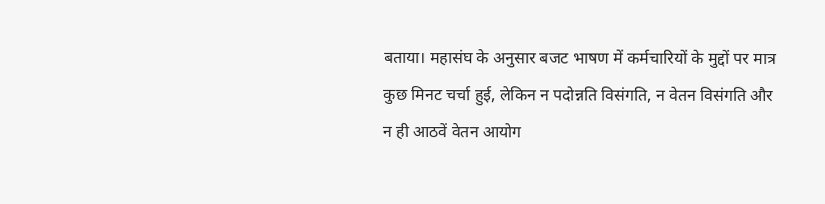बताया। महासंघ के अनुसार बजट भाषण में कर्मचारियों के मुद्दों पर मात्र कुछ मिनट चर्चा हुई, लेकिन न पदोन्नति विसंगति, न वेतन विसंगति और न ही आठवें वेतन आयोग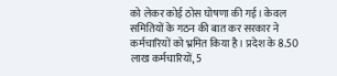को लेकर कोई ठोस घोषणा की गई। केवल समितियों के गठन की बात कर सरकार ने कर्मचारियों को भ्रमित किया है। प्रदेश के 8.50 लाख कर्मचारियों, 5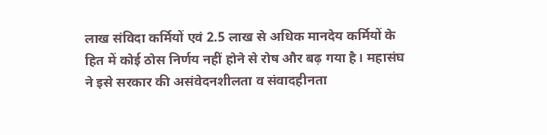लाख संविदा कर्मियों एवं 2.5 लाख से अधिक मानदेय कर्मियों के हित में कोई ठोस निर्णय नहीं होने से रोष और बढ़ गया है। महासंघ ने इसे सरकार की असंवेदनशीलता व संवादहीनता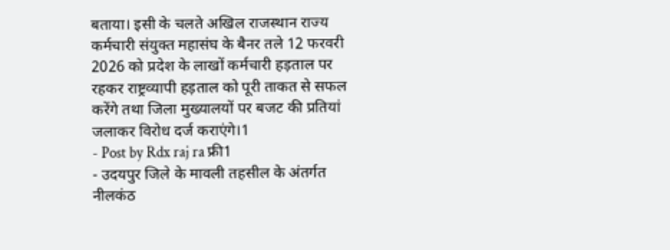बताया। इसी के चलते अखिल राजस्थान राज्य कर्मचारी संयुक्त महासंघ के बैनर तले 12 फरवरी 2026 को प्रदेश के लाखों कर्मचारी हड़ताल पर रहकर राष्ट्रव्यापी हड़ताल को पूरी ताकत से सफल करेंगे तथा जिला मुख्यालयों पर बजट की प्रतियां जलाकर विरोध दर्ज कराएंगे।1
- Post by Rdx raj ra फ्री1
- उदयपुर जिले के मावली तहसील के अंतर्गत नीलकंठ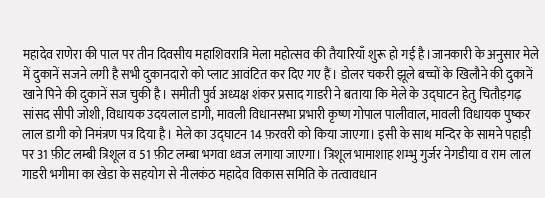महादेव राणेरा की पाल पर तीन दिवसीय महाशिवरात्रि मेला महोत्सव की तैयारियाँ शुरू हो गई है।जानकारी के अनुसार मेले में दुकानें सजने लगी है सभी दुकानदारो को प्लाट आवंटित कर दिए गए हैं। डोलर चकरी झूले बच्चों के खिलौने की दुकानें खाने पिने की दुकानें सज चुकी है। समीती पुर्व अध्यक्ष शंकर प्रसाद गाडरी ने बताया कि मेले के उद्घाटन हेतु चितौड़गढ़ सांसद सीपी जोशी, विधायक उदयलाल डागी, मावली विधानसभा प्रभारी कृष्ण गोपाल पालीवाल, मावली विधायक पुष्कर लाल डागी को निमंत्रण पत्र दिया है। मेले का उद्घाटन 14 फ़रवरी को किया जाएगा। इसी के साथ मन्दिर के सामने पहाड़ी पर 31 फ़ीट लम्बी त्रिशूल व 51 फ़ीट लम्बा भगवा ध्वज लगाया जाएगा। त्रिशूल भामाशाह शम्भु गुर्जर नेगडीया व राम लाल गाडरी भगीमा का खेडा के सहयोग से नीलकंठ महादेव विकास समिति के तत्वावधान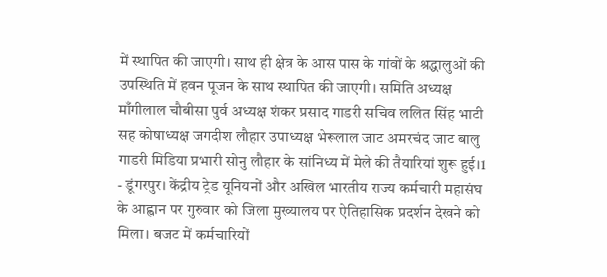में स्थापित की जाएगी। साथ ही क्षेत्र के आस पास के गांवों के श्रद्धालुओं की उपस्थिति में हवन पूजन के साथ स्थापित की जाएगी। समिति अध्यक्ष माँगीलाल चौबीसा पुर्व अध्यक्ष शंकर प्रसाद गाडरी सचिव ललित सिंह भाटी सह कोषाध्यक्ष जगदीश लौहार उपाध्यक्ष भेरूलाल जाट अमरचंद जाट बालु गाडरी मिडिया प्रभारी सोनु लौहार के सांनिध्य में मेले की तैयारियां शुरू हुई।1
- डूंगरपुर। केंद्रीय ट्रेड यूनियनों और अखिल भारतीय राज्य कर्मचारी महासंघ के आह्वान पर गुरुवार को जिला मुख्यालय पर ऐतिहासिक प्रदर्शन देखने को मिला। बजट में कर्मचारियों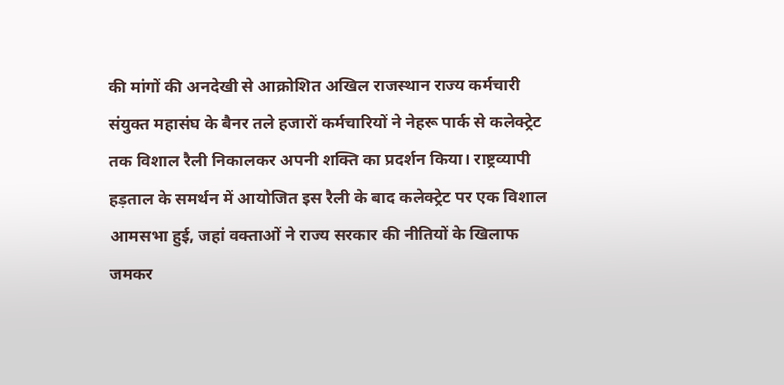की मांगों की अनदेखी से आक्रोशित अखिल राजस्थान राज्य कर्मचारी संयुक्त महासंघ के बैनर तले हजारों कर्मचारियों ने नेहरू पार्क से कलेक्ट्रेट तक विशाल रैली निकालकर अपनी शक्ति का प्रदर्शन किया। राष्ट्रव्यापी हड़ताल के समर्थन में आयोजित इस रैली के बाद कलेक्ट्रेट पर एक विशाल आमसभा हुई, जहां वक्ताओं ने राज्य सरकार की नीतियों के खिलाफ जमकर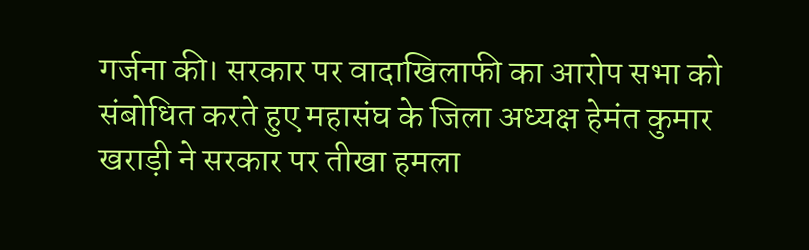गर्जना की। सरकार पर वादाखिलाफी का आरोप सभा को संबोधित करते हुए महासंघ के जिला अध्यक्ष हेमंत कुमार खराड़ी ने सरकार पर तीखा हमला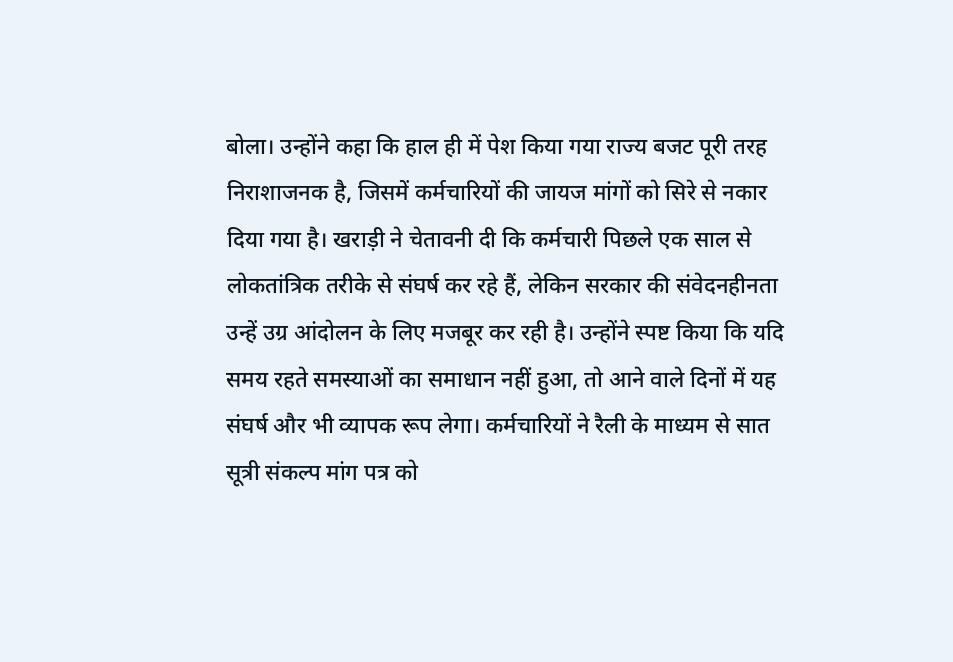बोला। उन्होंने कहा कि हाल ही में पेश किया गया राज्य बजट पूरी तरह निराशाजनक है, जिसमें कर्मचारियों की जायज मांगों को सिरे से नकार दिया गया है। खराड़ी ने चेतावनी दी कि कर्मचारी पिछले एक साल से लोकतांत्रिक तरीके से संघर्ष कर रहे हैं, लेकिन सरकार की संवेदनहीनता उन्हें उग्र आंदोलन के लिए मजबूर कर रही है। उन्होंने स्पष्ट किया कि यदि समय रहते समस्याओं का समाधान नहीं हुआ, तो आने वाले दिनों में यह संघर्ष और भी व्यापक रूप लेगा। कर्मचारियों ने रैली के माध्यम से सात सूत्री संकल्प मांग पत्र को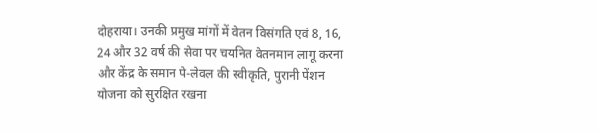दोहराया। उनकी प्रमुख मांगों में वेतन विसंगति एवं 8, 16, 24 और 32 वर्ष की सेवा पर चयनित वेतनमान लागू करना और केंद्र के समान पे-लेवल की स्वीकृति, पुरानी पेंशन योजना को सुरक्षित रखना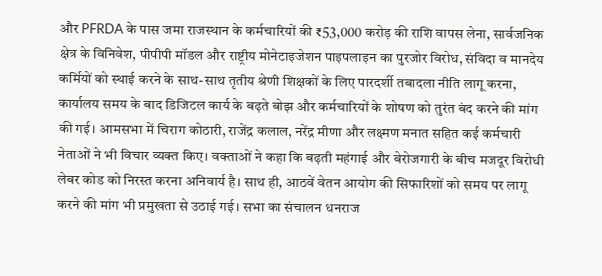और PFRDA के पास जमा राजस्थान के कर्मचारियों की ₹53,000 करोड़ की राशि वापस लेना, सार्वजनिक क्षेत्र के विनिवेश, पीपीपी मॉडल और राष्ट्रीय मोनेटाइजेशन पाइपलाइन का पुरजोर विरोध, संविदा व मानदेय कर्मियों को स्थाई करने के साथ-साथ तृतीय श्रेणी शिक्षकों के लिए पारदर्शी तबादला नीति लागू करना, कार्यालय समय के बाद डिजिटल कार्य के बढ़ते बोझ और कर्मचारियों के शोषण को तुरंत बंद करने की मांग की गई। आमसभा में चिराग कोठारी, राजेंद्र कलाल, नरेंद्र मीणा और लक्ष्मण मनात सहित कई कर्मचारी नेताओं ने भी विचार व्यक्त किए। वक्ताओं ने कहा कि बढ़ती महंगाई और बेरोजगारी के बीच मजदूर विरोधी लेबर कोड को निरस्त करना अनिवार्य है। साथ ही, आठवें वेतन आयोग की सिफारिशों को समय पर लागू करने की मांग भी प्रमुखता से उठाई गई। सभा का संचालन धनराज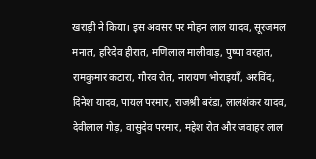खराड़ी ने किया। इस अवसर पर मोहन लाल यादव, सूरजमल मनात, हरिदेव हीरात, मणिलाल मालीवाड़, पुष्पा वरहात, रामकुमार कटारा, गौरव रोत, नारायण भोराइयाँ, अरविंद, दिनेश यादव, पायल परमार, राजश्री बरंडा, लालशंकर यादव, देवीलाल गोड़, वासुदेव परमार, महेश रोत और जवाहर लाल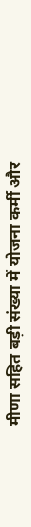मीणा सहित बड़ी संख्या में योजना कर्मी और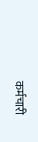कर्मचारी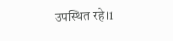उपस्थित रहे।1